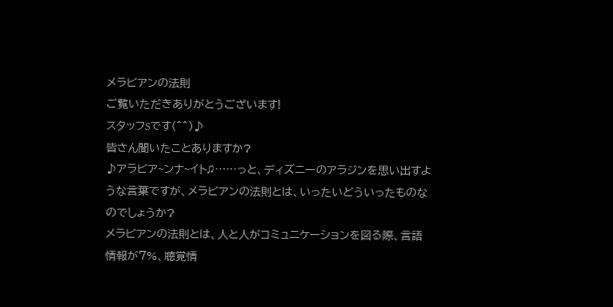メラビアンの法則
ご覧いただきありがとうございます!
スタッフSです(^^)♪
皆さん聞いたことありますか?
♪アラビア~ンナ~イト♫……っと、ディズニーのアラジンを思い出すような言葉ですが、メラビアンの法則とは、いったいどういったものなのでしょうか?
メラビアンの法則とは、人と人がコミュニケーションを図る際、言語情報が7%、聴覚情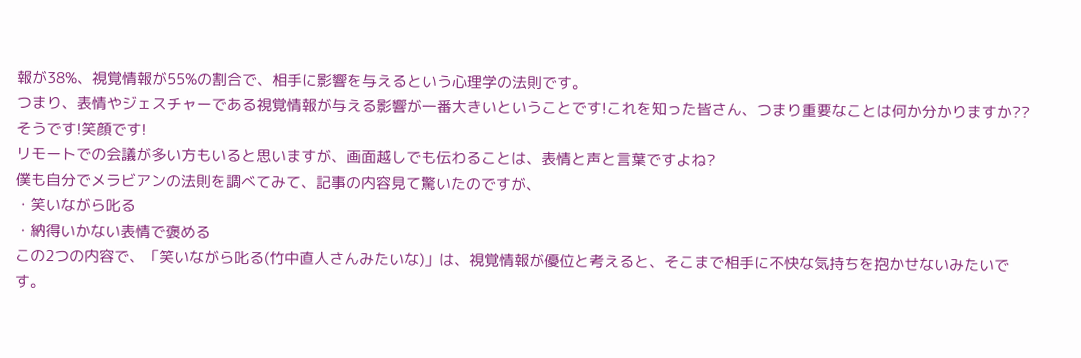報が38%、視覚情報が55%の割合で、相手に影響を与えるという心理学の法則です。
つまり、表情やジェスチャーである視覚情報が与える影響が一番大きいということです!これを知った皆さん、つまり重要なことは何か分かりますか??
そうです!笑顔です!
リモートでの会議が多い方もいると思いますが、画面越しでも伝わることは、表情と声と言葉ですよね?
僕も自分でメラビアンの法則を調べてみて、記事の内容見て驚いたのですが、
・笑いながら叱る
・納得いかない表情で褒める
この2つの内容で、「笑いながら叱る(竹中直人さんみたいな)」は、視覚情報が優位と考えると、そこまで相手に不快な気持ちを抱かせないみたいです。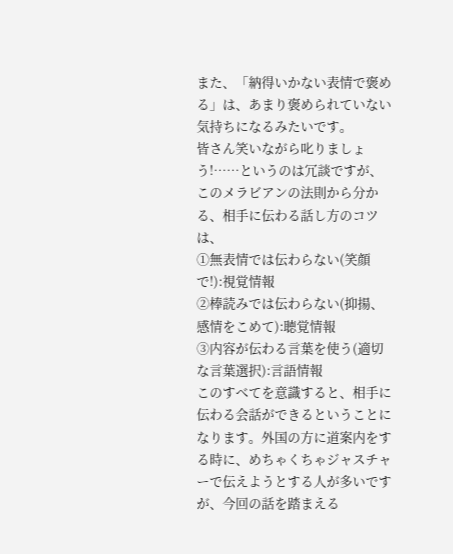また、「納得いかない表情で褒める」は、あまり褒められていない気持ちになるみたいです。
皆さん笑いながら叱りましょう!……というのは冗談ですが、このメラビアンの法則から分かる、相手に伝わる話し方のコツは、
①無表情では伝わらない(笑顔で!):視覚情報
②棒読みでは伝わらない(抑揚、感情をこめて):聴覚情報
③内容が伝わる言葉を使う(適切な言葉選択):言語情報
このすべてを意識すると、相手に伝わる会話ができるということになります。外国の方に道案内をする時に、めちゃくちゃジャスチャーで伝えようとする人が多いですが、今回の話を踏まえる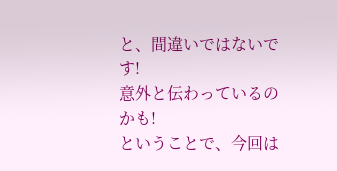と、間違いではないです!
意外と伝わっているのかも!
ということで、今回は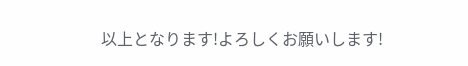以上となります!よろしくお願いします!